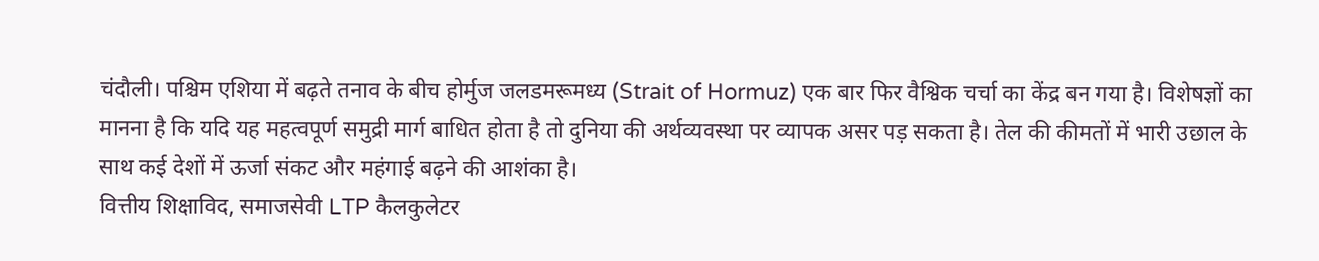चंदौली। पश्चिम एशिया में बढ़ते तनाव के बीच होर्मुज जलडमरूमध्य (Strait of Hormuz) एक बार फिर वैश्विक चर्चा का केंद्र बन गया है। विशेषज्ञों का मानना है कि यदि यह महत्वपूर्ण समुद्री मार्ग बाधित होता है तो दुनिया की अर्थव्यवस्था पर व्यापक असर पड़ सकता है। तेल की कीमतों में भारी उछाल के साथ कई देशों में ऊर्जा संकट और महंगाई बढ़ने की आशंका है।
वित्तीय शिक्षाविद, समाजसेवी LTP कैलकुलेटर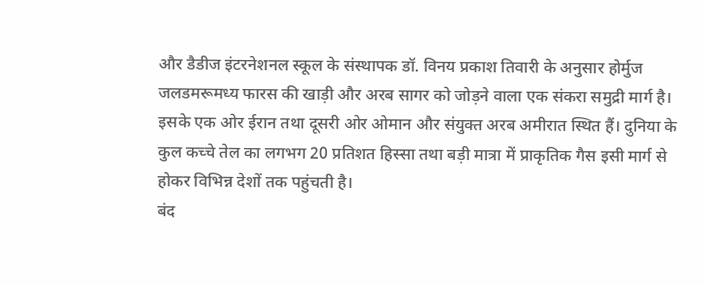और डैडीज इंटरनेशनल स्कूल के संस्थापक डॉ. विनय प्रकाश तिवारी के अनुसार होर्मुज जलडमरूमध्य फारस की खाड़ी और अरब सागर को जोड़ने वाला एक संकरा समुद्री मार्ग है। इसके एक ओर ईरान तथा दूसरी ओर ओमान और संयुक्त अरब अमीरात स्थित हैं। दुनिया के कुल कच्चे तेल का लगभग 20 प्रतिशत हिस्सा तथा बड़ी मात्रा में प्राकृतिक गैस इसी मार्ग से होकर विभिन्न देशों तक पहुंचती है।
बंद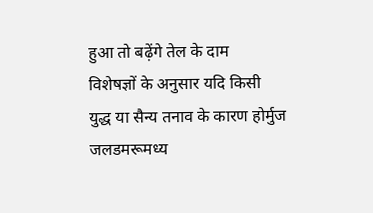हुआ तो बढ़ेंगे तेल के दाम
विशेषज्ञों के अनुसार यदि किसी युद्ध या सैन्य तनाव के कारण होर्मुज जलडमरूमध्य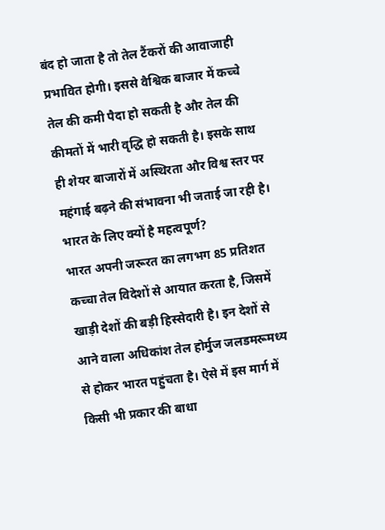बंद हो जाता है तो तेल टैंकरों की आवाजाही प्रभावित होगी। इससे वैश्विक बाजार में कच्चे तेल की कमी पैदा हो सकती है और तेल की कीमतों में भारी वृद्धि हो सकती है। इसके साथ ही शेयर बाजारों में अस्थिरता और विश्व स्तर पर महंगाई बढ़ने की संभावना भी जताई जा रही है।
भारत के लिए क्यों है महत्वपूर्ण?
भारत अपनी जरूरत का लगभग 85 प्रतिशत कच्चा तेल विदेशों से आयात करता है, जिसमें खाड़ी देशों की बड़ी हिस्सेदारी है। इन देशों से आने वाला अधिकांश तेल होर्मुज जलडमरूमध्य से होकर भारत पहुंचता है। ऐसे में इस मार्ग में किसी भी प्रकार की बाधा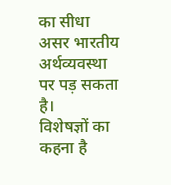का सीधा असर भारतीय अर्थव्यवस्था पर पड़ सकता है।
विशेषज्ञों का कहना है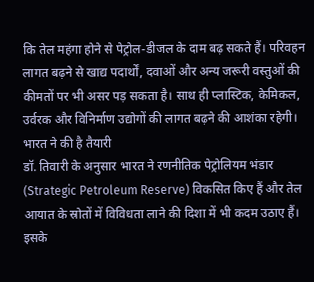कि तेल महंगा होने से पेट्रोल-डीजल के दाम बढ़ सकते हैं। परिवहन लागत बढ़ने से खाद्य पदार्थों, दवाओं और अन्य जरूरी वस्तुओं की कीमतों पर भी असर पड़ सकता है। साथ ही प्लास्टिक, केमिकल, उर्वरक और विनिर्माण उद्योगों की लागत बढ़ने की आशंका रहेगी।
भारत ने की है तैयारी
डॉ. तिवारी के अनुसार भारत ने रणनीतिक पेट्रोलियम भंडार (Strategic Petroleum Reserve) विकसित किए हैं और तेल आयात के स्रोतों में विविधता लाने की दिशा में भी कदम उठाए हैं। इसके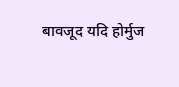बावजूद यदि होर्मुज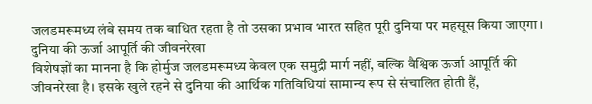जलडमरूमध्य लंबे समय तक बाधित रहता है तो उसका प्रभाव भारत सहित पूरी दुनिया पर महसूस किया जाएगा।
दुनिया की ऊर्जा आपूर्ति की जीवनरेखा
विशेषज्ञों का मानना है कि होर्मुज जलडमरूमध्य केवल एक समुद्री मार्ग नहीं, बल्कि वैश्विक ऊर्जा आपूर्ति की जीवनरेखा है। इसके खुले रहने से दुनिया की आर्थिक गतिविधियां सामान्य रूप से संचालित होती हैं,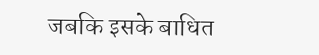जबकि इसके बाधित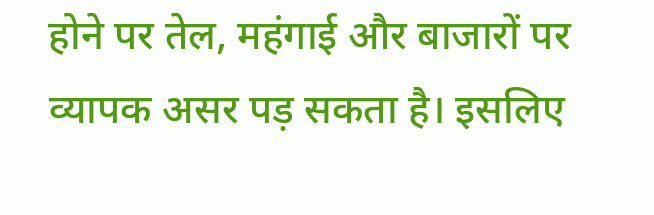होने पर तेल, महंगाई और बाजारों पर व्यापक असर पड़ सकता है। इसलिए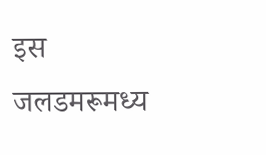इस जलडमरूमध्य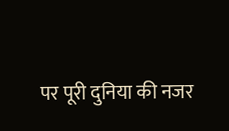पर पूरी दुनिया की नजर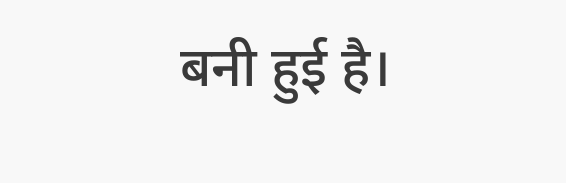बनी हुई है।